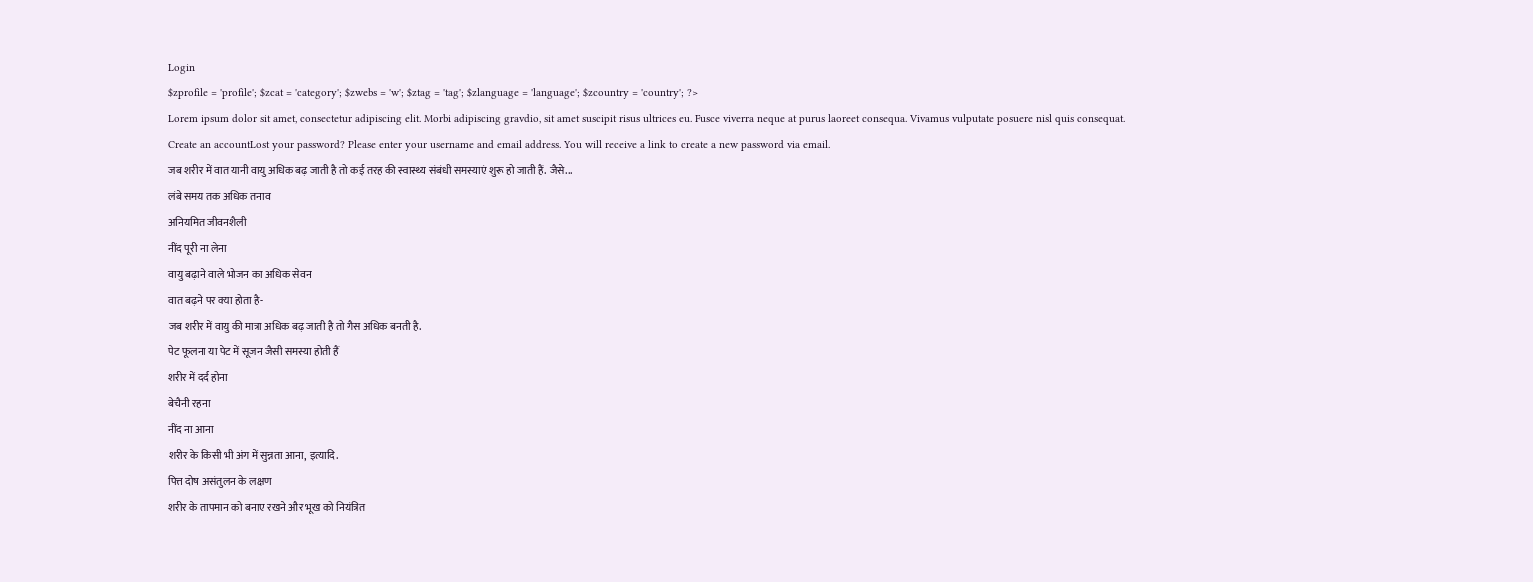Login
$zprofile = 'profile'; $zcat = 'category'; $zwebs = 'w'; $ztag = 'tag'; $zlanguage = 'language'; $zcountry = 'country'; ?>
Lorem ipsum dolor sit amet, consectetur adipiscing elit. Morbi adipiscing gravdio, sit amet suscipit risus ultrices eu. Fusce viverra neque at purus laoreet consequa. Vivamus vulputate posuere nisl quis consequat.
Create an accountLost your password? Please enter your username and email address. You will receive a link to create a new password via email.
जब शरीर में वात यानी वायु अधिक बढ़ जाती है तो कई तरह की स्वास्थ्य संबंधी समस्याएं शुरू हो जाती हैं. जैसे...
लंबे समय तक अधिक तनाव
अनियमित जीवनशैली
नींद पूरी ना लेना
वायु बढ़ाने वाले भोजन का अधिक सेवन
वात बढ़ने पर क्या होता है-
जब शरीर में वायु की मात्रा अधिक बढ़ जाती है तो गैस अधिक बनती है.
पेट फूलना या पेट में सूजन जैसी समस्या होती हैं
शरीर में दर्द होना
बेचैनी रहना
नींद ना आना
शरीर के किसी भी अंग में सुन्नता आना, इत्यादि.
पित्त दोष असंतुलन के लक्षण
शरीर के तापमान को बनाए रखने और भूख को नियंत्रित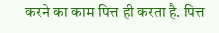करने का काम पित्त ही करता है. पित्त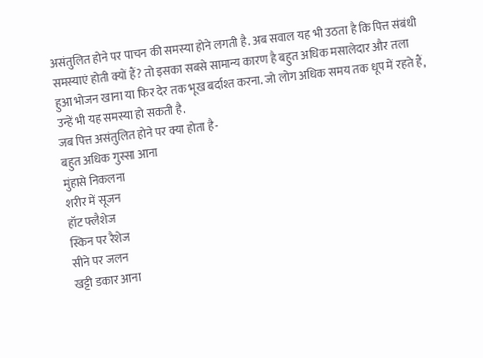असंतुलित होने पर पाचन की समस्या होने लगती है. अब सवाल यह भी उठता है कि पित्त संबंधी समस्याएं होती क्यों हैं? तो इसका सबसे सामान्य कारण है बहुत अधिक मसालेदार और तला हुआ भोजन खाना या फिर देर तक भूख बर्दाश्त करना. जो लोग अधिक समय तक धूप में रहते हैं, उन्हें भी यह समस्या हो सकती है.
जब पित्त असंतुलित होने पर क्या होता है-
बहुत अधिक गुस्सा आना
मुंहासे निकलना
शरीर में सूजन
हॉट फ्लैशेज
स्किन पर रैशेज
सीने पर जलन
खट्टी डकार आना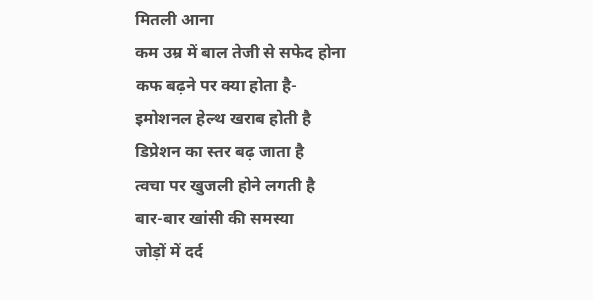मितली आना
कम उम्र में बाल तेजी से सफेद होना
कफ बढ़ने पर क्या होता है-
इमोशनल हेल्थ खराब होती है
डिप्रेशन का स्तर बढ़ जाता है
त्वचा पर खुजली होने लगती है
बार-बार खांसी की समस्या
जोड़ों में दर्द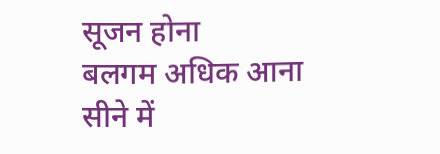सूजन होना
बलगम अधिक आना
सीने में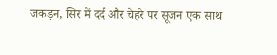जकड़न, सिर में दर्द और चेहरे पर सूजन एक साथ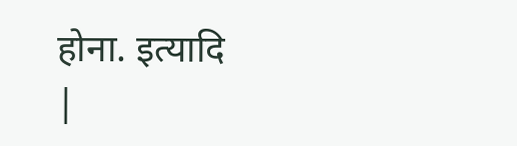होना. इत्यादि
|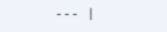--- |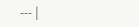--- |